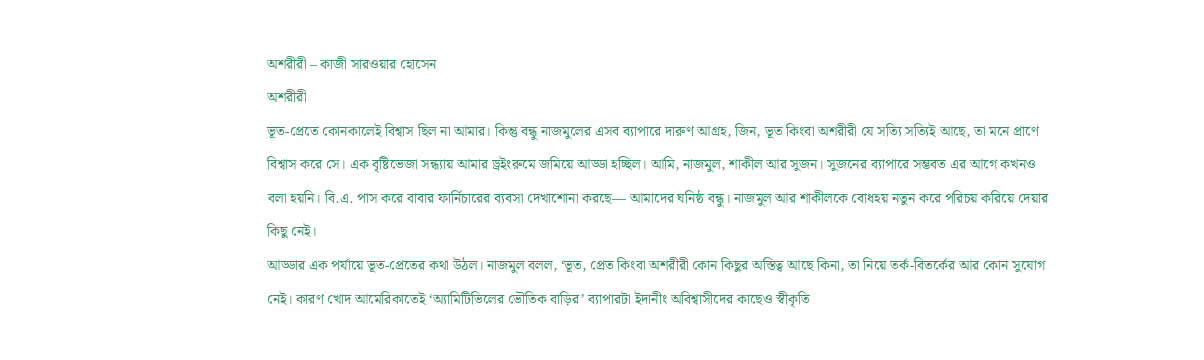অশরীরী – কাজী সারওয়ার হোসেন
অশরীরী
ভূত-প্রেতে কোনকালেই বিশ্বাস ছিল না আমার। কিন্তু বন্ধু নাজমুলের এসব ব্যাপারে দারুণ আগ্রহ, জিন, ভূত কিংবা অশরীরী যে সত্যি সত্যিই আছে, তা মনে প্রাণে বিশ্বাস করে সে। এক বৃষ্টিভেজা সন্ধ্যায় আমার ড্রইংরুমে জমিয়ে আড্ডা হচ্ছিল। আমি, নাজমুল, শাকীল আর সুজন। সুজনের ব্যাপারে সম্ভবত এর আগে কখনও বলা হয়নি। বি.এ. পাস করে বাবার ফার্নিচারের ব্যবসা দেখাশোনা করছে— আমাদের ঘনিষ্ঠ বন্ধু। নাজমুল আর শাকীলকে বোধহয় নতুন করে পরিচয় করিয়ে দেয়ার কিছু নেই।
আড্ডার এক পর্যায়ে ভূত-প্রেতের কথা উঠল। নাজমুল বলল, ‘ভূত, প্রেত কিংবা অশরীরী কোন কিছুর অস্তিত্ব আছে কিনা, তা নিয়ে তর্ক-বিতর্কের আর কোন সুযোগ নেই। কারণ খোদ আমেরিকাতেই ‘অ্যামিটিভিলের ভৌতিক বাড়ির’ ব্যাপারটা ইদানীং অবিশ্বাসীদের কাছেও স্বীকৃতি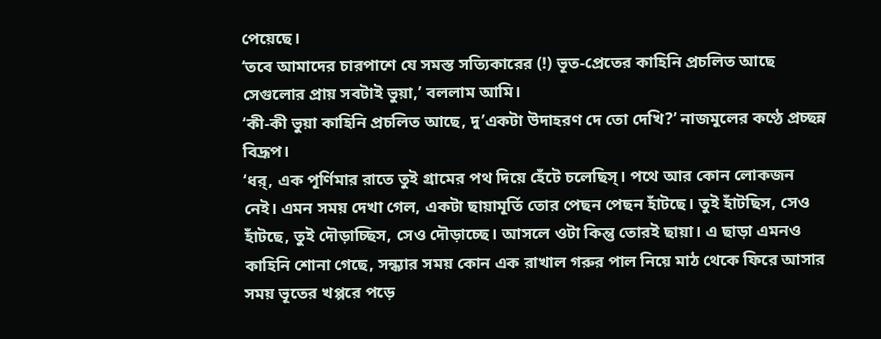পেয়েছে।
‘তবে আমাদের চারপাশে যে সমস্ত সত্যিকারের (!) ভূত-প্রেতের কাহিনি প্রচলিত আছে সেগুলোর প্রায় সবটাই ভুয়া,’ বললাম আমি।
‘কী-কী ভুয়া কাহিনি প্রচলিত আছে, দু’একটা উদাহরণ দে তো দেখি?’ নাজমুলের কণ্ঠে প্রচ্ছন্ন বিদ্রূপ।
‘ধর্, এক পূর্ণিমার রাতে তুই গ্রামের পথ দিয়ে হেঁটে চলেছিস্। পথে আর কোন লোকজন নেই। এমন সময় দেখা গেল, একটা ছায়ামূর্তি তোর পেছন পেছন হাঁটছে। তুই হাঁটছিস, সেও হাঁটছে, তুই দৌড়াচ্ছিস, সেও দৌড়াচ্ছে। আসলে ওটা কিন্তু তোরই ছায়া। এ ছাড়া এমনও কাহিনি শোনা গেছে, সন্ধ্যার সময় কোন এক রাখাল গরুর পাল নিয়ে মাঠ থেকে ফিরে আসার সময় ভূতের খপ্পরে পড়ে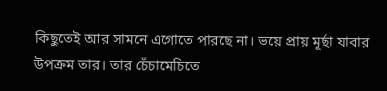কিছুতেই আর সামনে এগোতে পারছে না। ভয়ে প্রায় মূর্ছা যাবার উপক্রম তার। তার চেঁচামেচিতে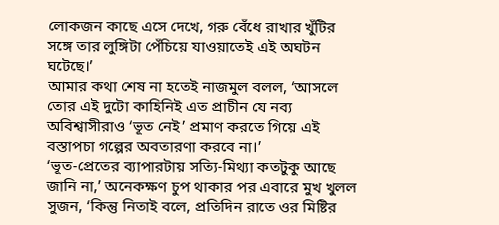লোকজন কাছে এসে দেখে, গরু বেঁধে রাখার খুঁটির সঙ্গে তার লুঙ্গিটা পেঁচিয়ে যাওয়াতেই এই অঘটন ঘটেছে।’
আমার কথা শেষ না হতেই নাজমুল বলল, ‘আসলে তোর এই দুটো কাহিনিই এত প্রাচীন যে নব্য অবিশ্বাসীরাও ‘ভূত নেই’ প্রমাণ করতে গিয়ে এই বস্তাপচা গল্পের অবতারণা করবে না।’
‘ভূত-প্রেতের ব্যাপারটায় সত্যি-মিথ্যা কতটুকু আছে জানি না,’ অনেকক্ষণ চুপ থাকার পর এবারে মুখ খুলল সুজন, ‘কিন্তু নিতাই বলে, প্রতিদিন রাতে ওর মিষ্টির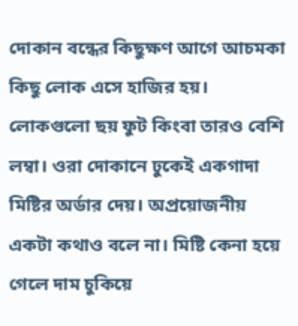দোকান বন্ধের কিছুক্ষণ আগে আচমকা কিছু লোক এসে হাজির হয়। লোকগুলো ছয় ফুট কিংবা তারও বেশি লম্বা। ওরা দোকানে ঢুকেই একগাদা মিষ্টির অর্ডার দেয়। অপ্রয়োজনীয় একটা কথাও বলে না। মিষ্টি কেনা হয়ে গেলে দাম চুকিয়ে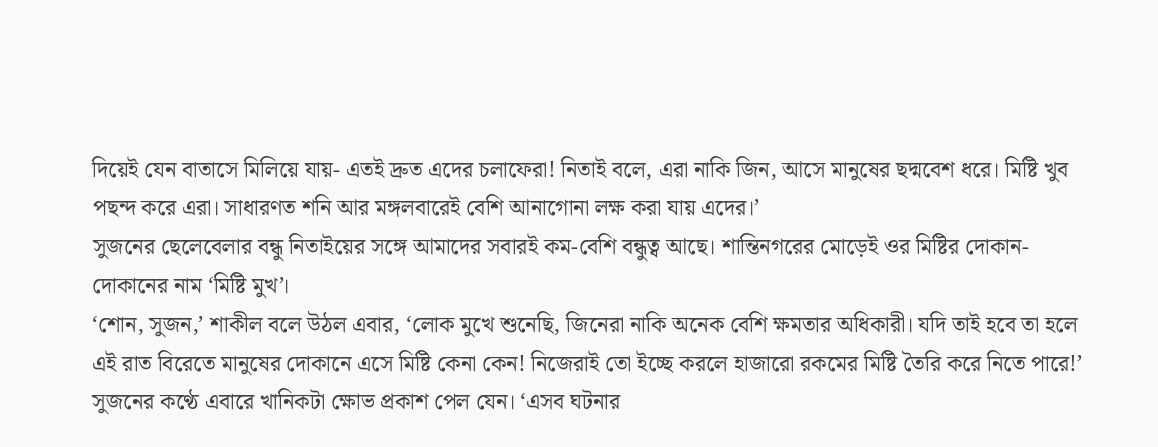দিয়েই যেন বাতাসে মিলিয়ে যায়- এতই দ্রুত এদের চলাফেরা! নিতাই বলে, এরা নাকি জিন, আসে মানুষের ছদ্মবেশ ধরে। মিষ্টি খুব পছন্দ করে এরা। সাধারণত শনি আর মঙ্গলবারেই বেশি আনাগোনা লক্ষ করা যায় এদের।’
সুজনের ছেলেবেলার বন্ধু নিতাইয়ের সঙ্গে আমাদের সবারই কম-বেশি বন্ধুত্ব আছে। শান্তিনগরের মোড়েই ওর মিষ্টির দোকান- দোকানের নাম ‘মিষ্টি মুখ’।
‘শোন, সুজন,’ শাকীল বলে উঠল এবার, ‘লোক মুখে শুনেছি, জিনেরা নাকি অনেক বেশি ক্ষমতার অধিকারী। যদি তাই হবে তা হলে এই রাত বিরেতে মানুষের দোকানে এসে মিষ্টি কেনা কেন! নিজেরাই তো ইচ্ছে করলে হাজারো রকমের মিষ্টি তৈরি করে নিতে পারে!’
সুজনের কণ্ঠে এবারে খানিকটা ক্ষোভ প্রকাশ পেল যেন। ‘এসব ঘটনার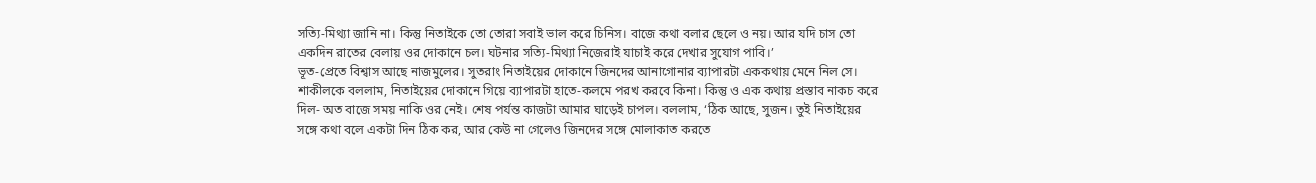সত্যি-মিথ্যা জানি না। কিন্তু নিতাইকে তো তোরা সবাই ভাল করে চিনিস। বাজে কথা বলার ছেলে ও নয়। আর যদি চাস তো একদিন রাতের বেলায় ওর দোকানে চল। ঘটনার সত্যি-মিথ্যা নিজেরাই যাচাই করে দেখার সুযোগ পাবি।’
ভূত-প্রেতে বিশ্বাস আছে নাজমুলের। সুতরাং নিতাইয়ের দোকানে জিনদের আনাগোনার ব্যাপারটা এককথায় মেনে নিল সে। শাকীলকে বললাম, নিতাইয়ের দোকানে গিয়ে ব্যাপারটা হাতে-কলমে পরখ করবে কিনা। কিন্তু ও এক কথায় প্রস্তাব নাকচ করে দিল- অত বাজে সময় নাকি ওর নেই। শেষ পর্যন্ত কাজটা আমার ঘাড়েই চাপল। বললাম, ‘ঠিক আছে, সুজন। তুই নিতাইয়ের সঙ্গে কথা বলে একটা দিন ঠিক কর, আর কেউ না গেলেও জিনদের সঙ্গে মোলাকাত করতে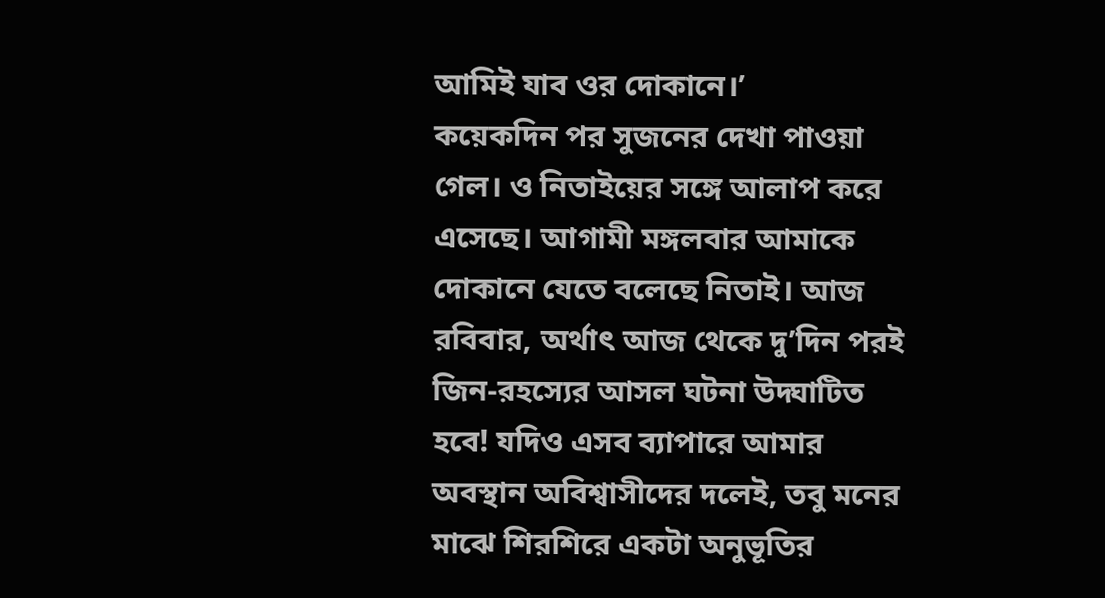আমিই যাব ওর দোকানে।’
কয়েকদিন পর সুজনের দেখা পাওয়া গেল। ও নিতাইয়ের সঙ্গে আলাপ করে এসেছে। আগামী মঙ্গলবার আমাকে দোকানে যেতে বলেছে নিতাই। আজ রবিবার, অর্থাৎ আজ থেকে দু’দিন পরই জিন-রহস্যের আসল ঘটনা উদ্ঘাটিত হবে! যদিও এসব ব্যাপারে আমার অবস্থান অবিশ্বাসীদের দলেই, তবু মনের মাঝে শিরশিরে একটা অনুভূতির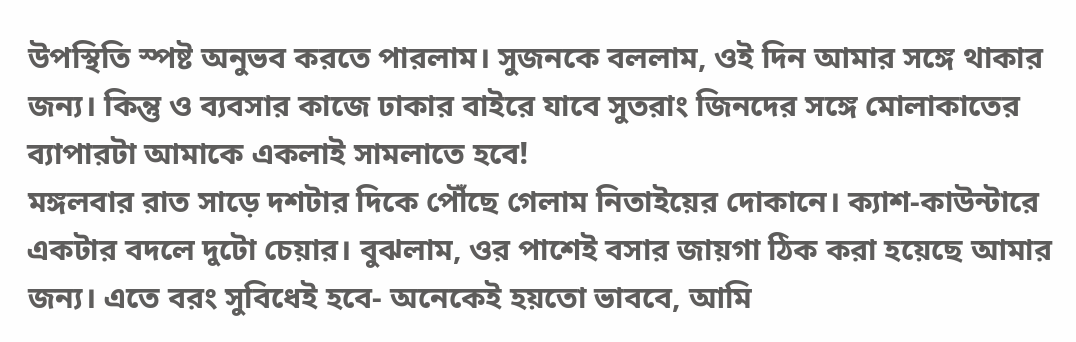উপস্থিতি স্পষ্ট অনুভব করতে পারলাম। সুজনকে বললাম, ওই দিন আমার সঙ্গে থাকার জন্য। কিন্তু ও ব্যবসার কাজে ঢাকার বাইরে যাবে সুতরাং জিনদের সঙ্গে মোলাকাতের ব্যাপারটা আমাকে একলাই সামলাতে হবে!
মঙ্গলবার রাত সাড়ে দশটার দিকে পৌঁছে গেলাম নিতাইয়ের দোকানে। ক্যাশ-কাউন্টারে একটার বদলে দুটো চেয়ার। বুঝলাম, ওর পাশেই বসার জায়গা ঠিক করা হয়েছে আমার জন্য। এতে বরং সুবিধেই হবে- অনেকেই হয়তো ভাববে, আমি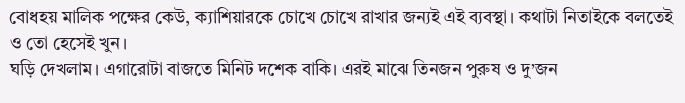বোধহয় মালিক পক্ষের কেউ, ক্যাশিয়ারকে চোখে চোখে রাখার জন্যই এই ব্যবস্থা। কথাটা নিতাইকে বলতেই ও তো হেসেই খুন।
ঘড়ি দেখলাম। এগারোটা বাজতে মিনিট দশেক বাকি। এরই মাঝে তিনজন পুরুষ ও দু’জন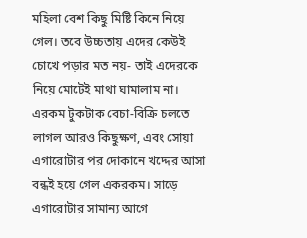মহিলা বেশ কিছু মিষ্টি কিনে নিয়ে গেল। তবে উচ্চতায় এদের কেউই চোখে পড়ার মত নয়- তাই এদেরকে নিয়ে মোটেই মাথা ঘামালাম না। এরকম টুকটাক বেচা-বিক্রি চলতে লাগল আরও কিছুক্ষণ, এবং সোয়া এগারোটার পর দোকানে খদ্দের আসা বন্ধই হয়ে গেল একরকম। সাড়ে এগারোটার সামান্য আগে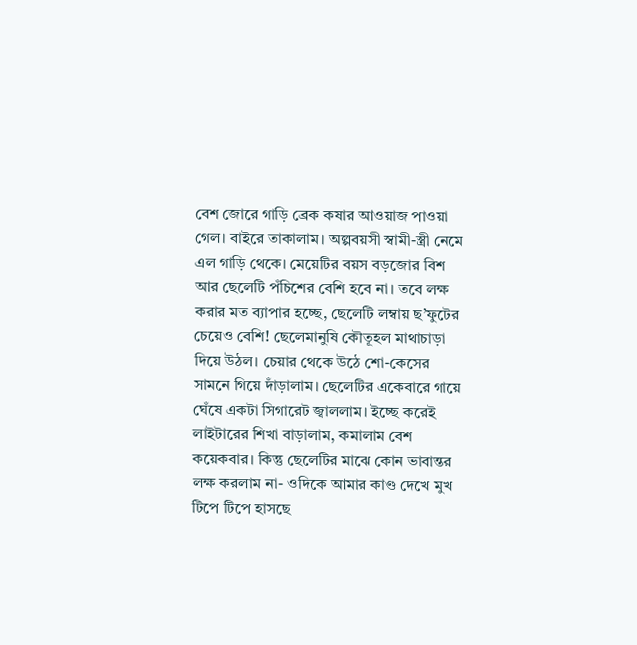বেশ জোরে গাড়ি ব্রেক কষার আওয়াজ পাওয়া গেল। বাইরে তাকালাম। অল্পবয়সী স্বামী-স্ত্রী নেমে এল গাড়ি থেকে। মেয়েটির বয়স বড়জোর বিশ আর ছেলেটি পঁচিশের বেশি হবে না। তবে লক্ষ করার মত ব্যাপার হচ্ছে, ছেলেটি লম্বায় ছ’ফুটের চেয়েও বেশি! ছেলেমানুষি কৌতূহল মাথাচাড়া দিয়ে উঠল। চেয়ার থেকে উঠে শো-কেসের সামনে গিয়ে দাঁড়ালাম। ছেলেটির একেবারে গায়ে ঘেঁষে একটা সিগারেট জ্বাললাম। ইচ্ছে করেই লাইটারের শিখা বাড়ালাম, কমালাম বেশ কয়েকবার। কিন্তু ছেলেটির মাঝে কোন ভাবান্তর লক্ষ করলাম না- ওদিকে আমার কাণ্ড দেখে মুখ টিপে টিপে হাসছে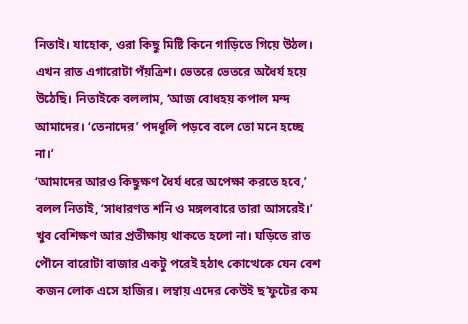নিতাই। যাহোক, ওরা কিছু মিষ্টি কিনে গাড়িতে গিয়ে উঠল।
এখন রাত এগারোটা পঁয়ত্রিশ। ভেতরে ভেতরে অধৈর্য হয়ে উঠেছি। নিতাইকে বললাম, ‘আজ বোধহয় কপাল মন্দ আমাদের। ‘তেনাদের’ পদধূলি পড়বে বলে তো মনে হচ্ছে না।’
‘আমাদের আরও কিছুক্ষণ ধৈর্য ধরে অপেক্ষা করতে হবে,’ বলল নিতাই, ‘সাধারণত শনি ও মঙ্গলবারে তারা আসরেই।’
খুব বেশিক্ষণ আর প্রতীক্ষায় থাকতে হলো না। ঘড়িতে রাত পৌনে বারোটা বাজার একটু পরেই হঠাৎ কোত্থেকে যেন বেশ কজন লোক এসে হাজির। লম্বায় এদের কেউই ছ’ফুটের কম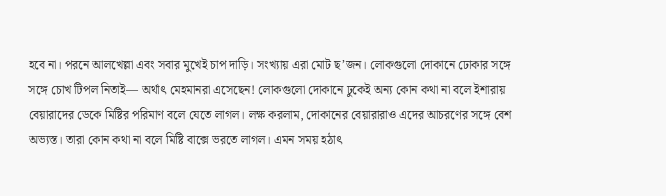হবে না। পরনে আলখেল্লা এবং সবার মুখেই চাপ দাড়ি। সংখ্যায় এরা মোট ছ’জন। লোকগুলো দোকানে ঢোকার সঙ্গে সঙ্গে চোখ টিপল নিতাই— অর্থাৎ মেহমানরা এসেছেন! লোকগুলো দোকানে ঢুকেই অন্য কোন কথা না বলে ইশারায় বেয়ারাদের ডেকে মিষ্টির পরিমাণ বলে যেতে লাগল। লক্ষ করলাম, দোকানের বেয়ারারাও এদের আচরণের সঙ্গে বেশ অভ্যস্ত। তারা কোন কথা না বলে মিষ্টি বাক্সে ভরতে লাগল। এমন সময় হঠাৎ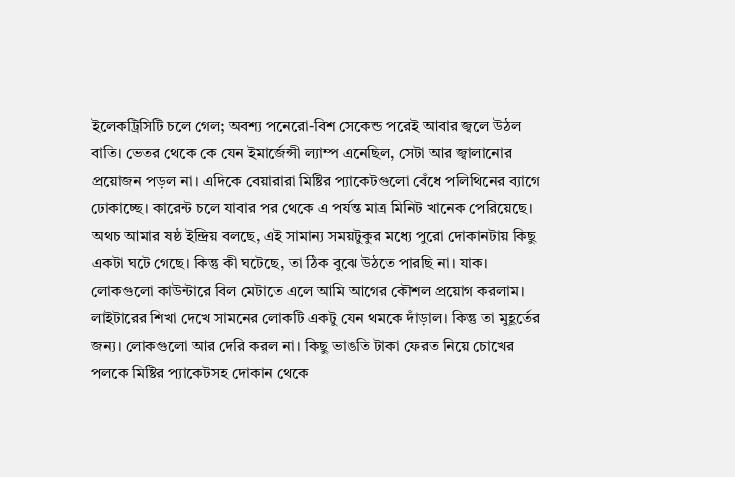ইলেকট্রিসিটি চলে গেল; অবশ্য পনেরো-বিশ সেকেন্ড পরেই আবার জ্বলে উঠল বাতি। ভেতর থেকে কে যেন ইমার্জেন্সী ল্যাম্প এনেছিল, সেটা আর জ্বালানোর প্রয়োজন পড়ল না। এদিকে বেয়ারারা মিষ্টির প্যাকেটগুলো বেঁধে পলিথিনের ব্যাগে ঢোকাচ্ছে। কারেন্ট চলে যাবার পর থেকে এ পর্যন্ত মাত্র মিনিট খানেক পেরিয়েছে। অথচ আমার ষষ্ঠ ইন্দ্রিয় বলছে, এই সামান্য সময়টুকুর মধ্যে পুরো দোকানটায় কিছু একটা ঘটে গেছে। কিন্তু কী ঘটেছে, তা ঠিক বুঝে উঠতে পারছি না। যাক। লোকগুলো কাউন্টারে বিল মেটাতে এলে আমি আগের কৌশল প্রয়োগ করলাম। লাইটারের শিখা দেখে সামনের লোকটি একটু যেন থমকে দাঁড়াল। কিন্তু তা মুহূর্তের জন্য। লোকগুলো আর দেরি করল না। কিছু ভাঙতি টাকা ফেরত নিয়ে চোখের পলকে মিষ্টির প্যাকেটসহ দোকান থেকে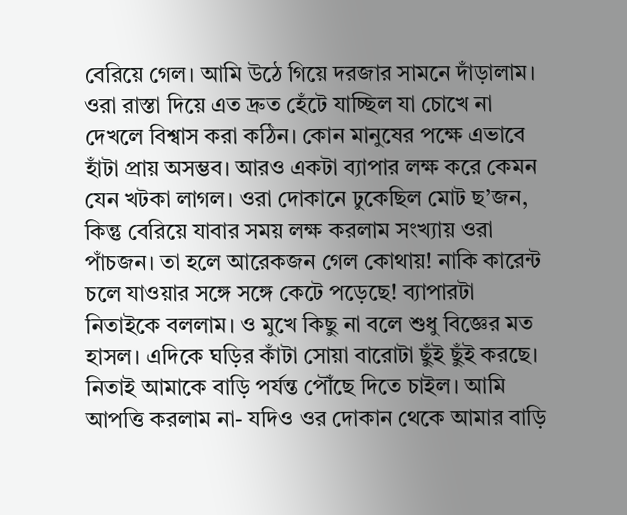বেরিয়ে গেল। আমি উঠে গিয়ে দরজার সামনে দাঁড়ালাম। ওরা রাস্তা দিয়ে এত দ্রুত হেঁটে যাচ্ছিল যা চোখে না দেখলে বিশ্বাস করা কঠিন। কোন মানুষের পক্ষে এভাবে হাঁটা প্রায় অসম্ভব। আরও একটা ব্যাপার লক্ষ করে কেমন যেন খটকা লাগল। ওরা দোকানে ঢুকেছিল মোট ছ’জন, কিন্তু বেরিয়ে যাবার সময় লক্ষ করলাম সংখ্যায় ওরা পাঁচজন। তা হলে আরেকজন গেল কোথায়! নাকি কারেন্ট চলে যাওয়ার সঙ্গে সঙ্গে কেটে পড়েছে! ব্যাপারটা নিতাইকে বললাম। ও মুখে কিছু না বলে শুধু বিজ্ঞের মত হাসল। এদিকে ঘড়ির কাঁটা সোয়া বারোটা ছুঁই ছুঁই করছে। নিতাই আমাকে বাড়ি পর্যন্ত পৌঁছে দিতে চাইল। আমি আপত্তি করলাম না- যদিও ওর দোকান থেকে আমার বাড়ি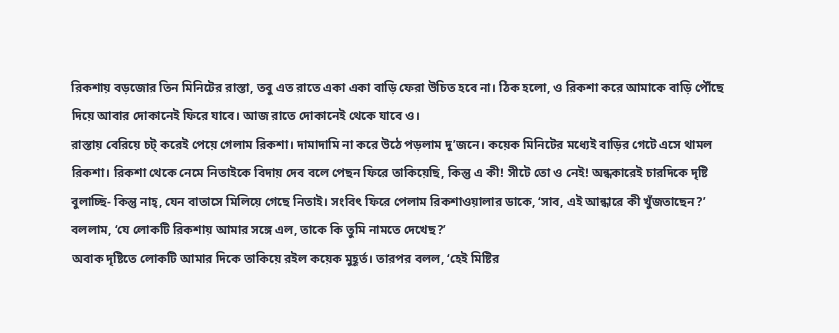রিকশায় বড়জোর তিন মিনিটের রাস্তা, তবু এত রাতে একা একা বাড়ি ফেরা উচিত হবে না। ঠিক হলো, ও রিকশা করে আমাকে বাড়ি পৌঁছে দিয়ে আবার দোকানেই ফিরে যাবে। আজ রাতে দোকানেই থেকে যাবে ও।
রাস্তায় বেরিয়ে চট্ করেই পেয়ে গেলাম রিকশা। দামাদামি না করে উঠে পড়লাম দু’জনে। কয়েক মিনিটের মধ্যেই বাড়ির গেটে এসে থামল রিকশা। রিকশা থেকে নেমে নিতাইকে বিদায় দেব বলে পেছন ফিরে তাকিয়েছি, কিন্তু এ কী! সীটে তো ও নেই! অন্ধকারেই চারদিকে দৃষ্টি বুলাচ্ছি- কিন্তু নাহ্, যেন বাতাসে মিলিয়ে গেছে নিতাই। সংবিৎ ফিরে পেলাম রিকশাওয়ালার ডাকে, ‘সাব, এই আন্ধারে কী খুঁজতাছেন?’
বললাম, ‘যে লোকটি রিকশায় আমার সঙ্গে এল, তাকে কি তুমি নামতে দেখেছ?’
অবাক দৃষ্টিতে লোকটি আমার দিকে তাকিয়ে রইল কয়েক মুহূর্ত। তারপর বলল, ‘হেই মিষ্টির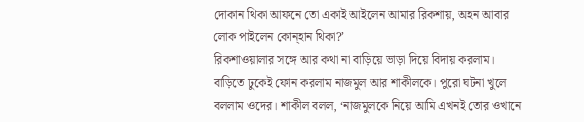দোকান থিকা আফনে তো একাই আইলেন আমার রিকশায়, অহন আবার লোক পাইলেন কোন্হান থিকা?’
রিকশাওয়ালার সঙ্গে আর কথা না বাড়িয়ে ভাড়া দিয়ে বিদায় করলাম। বাড়িতে ঢুকেই ফোন করলাম নাজমুল আর শাকীলকে। পুরো ঘটনা খুলে বললাম ওদের। শাকীল বলল, ‘নাজমুলকে নিয়ে আমি এখনই তোর ওখানে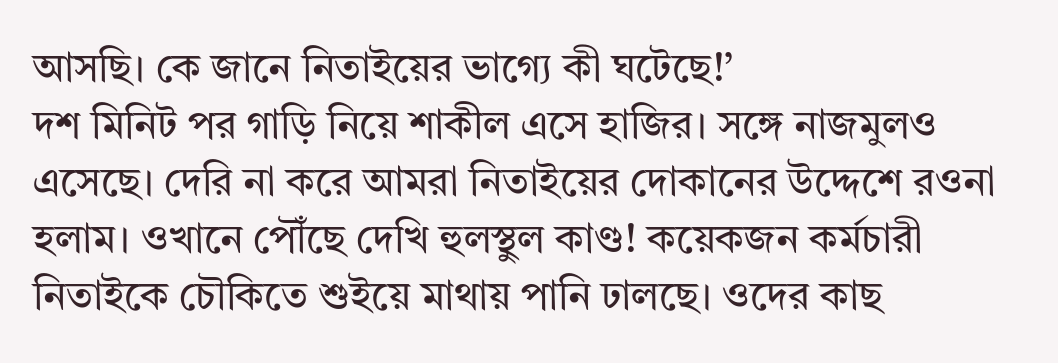আসছি। কে জানে নিতাইয়ের ভাগ্যে কী ঘটেছে!’
দশ মিনিট পর গাড়ি নিয়ে শাকীল এসে হাজির। সঙ্গে নাজমুলও এসেছে। দেরি না করে আমরা নিতাইয়ের দোকানের উদ্দেশে রওনা হলাম। ওখানে পৌঁছে দেখি হুলস্থুল কাণ্ড! কয়েকজন কর্মচারী নিতাইকে চৌকিতে শুইয়ে মাথায় পানি ঢালছে। ওদের কাছ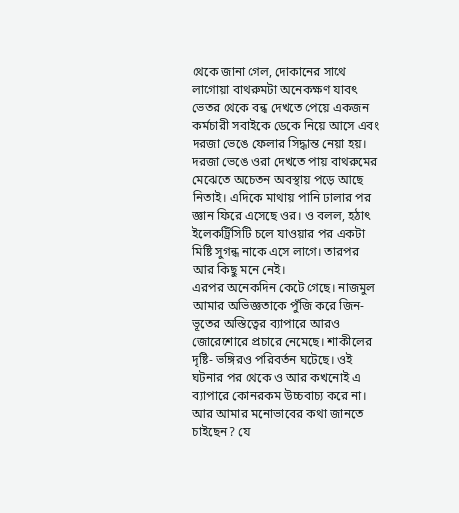থেকে জানা গেল, দোকানের সাথে লাগোয়া বাথরুমটা অনেকক্ষণ যাবৎ ভেতর থেকে বন্ধ দেখতে পেয়ে একজন কর্মচারী সবাইকে ডেকে নিয়ে আসে এবং দরজা ভেঙে ফেলার সিদ্ধান্ত নেয়া হয়। দরজা ভেঙে ওরা দেখতে পায় বাথরুমের মেঝেতে অচেতন অবস্থায় পড়ে আছে নিতাই। এদিকে মাথায় পানি ঢালার পর জ্ঞান ফিরে এসেছে ওর। ও বলল, হঠাৎ ইলেকট্রিসিটি চলে যাওয়ার পর একটা মিষ্টি সুগন্ধ নাকে এসে লাগে। তারপর আর কিছু মনে নেই।
এরপর অনেকদিন কেটে গেছে। নাজমুল আমার অভিজ্ঞতাকে পুঁজি করে জিন- ভূতের অস্তিত্বের ব্যাপারে আরও জোরেশোরে প্রচারে নেমেছে। শাকীলের দৃষ্টি- ভঙ্গিরও পরিবর্তন ঘটেছে। ওই ঘটনার পর থেকে ও আর কখনোই এ ব্যাপারে কোনরকম উচ্চবাচ্য করে না। আর আমার মনোভাবের কথা জানতে চাইছেন? যে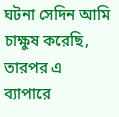ঘটনা সেদিন আমি চাক্ষুষ করেছি, তারপর এ ব্যাপারে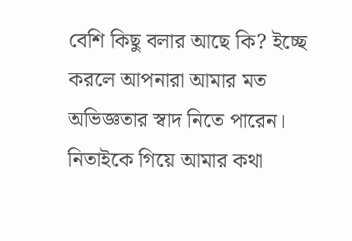বেশি কিছু বলার আছে কি? ইচ্ছে করলে আপনারা আমার মত অভিজ্ঞতার স্বাদ নিতে পারেন। নিতাইকে গিয়ে আমার কথা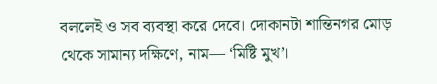বললেই ও সব ব্যবস্থা করে দেবে। দোকানটা শান্তিনগর মোড় থেকে সামান্য দক্ষিণে, নাম— ‘মিষ্টি মুখ’।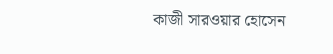কাজী সারওয়ার হোসেন